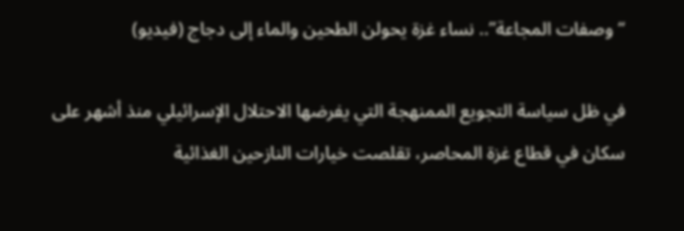“وصفات المجاعة”.. نساء غزة يحولن الطحين والماء إلى دجاج (فيديو)

في ظل سياسة التجويع الممنهجة التي يفرضها الاحتلال الإسرائيلي منذ أشهر على سكان في قطاع غزة المحاصر، تقلصت خيارات النازحين الغذائية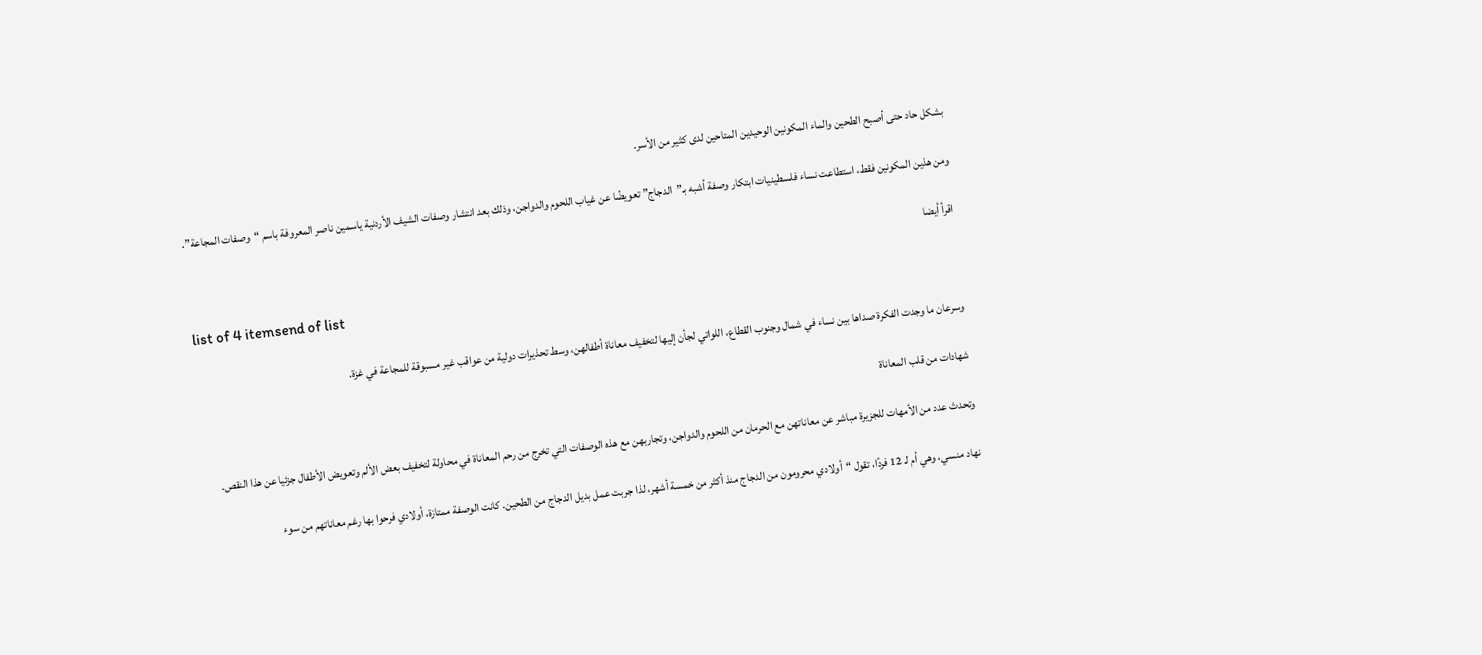بشكل حاد حتى أصبح الطحين والماء المكونين الوحيدين المتاحين لدى كثير من الأسر.

ومن هذين المكونين فقط، استطاعت نساء فلسطينيات ابتكار وصفة أشبه بـ”الدجاج” تعويضًا عن غياب اللحوم والدواجن، وذلك بعد انتشار وصفات الشيف الأردنية ياسمين ناصر المعروفة باسم “وصفات المجاعة”.

اقرأ أيضا

list of 4 itemsend of list

وسرعان ما وجدت الفكرة صداها بين نساء في شمال وجنوب القطاع، اللواتي لجأن إليها لتخفيف معاناة أطفالهن، وسط تحذيرات دولية من عواقب غير مسبوقة للمجاعة في غزة.

شهادات من قلب المعاناة

وتحدث عدد من الأمهات للجزيرة مباشر عن معاناتهن مع الحرمان من اللحوم والدواجن، وتجاربهن مع هذه الوصفات التي تخرج من رحم المعاناة في محاولة لتخفيف بعض الألم وتعويض الأطفال جزئيا عن هذا النقص.

نهاد منسي، وهي أم لـ 12 فردًا، تقول “أولادي محرومون من الدجاج منذ أكثر من خمسة أشهر، لذا جربت عمل بديل الدجاج من الطحين. كانت الوصفة ممتازة، أولادي فرحوا بها رغم معاناتهم من سوء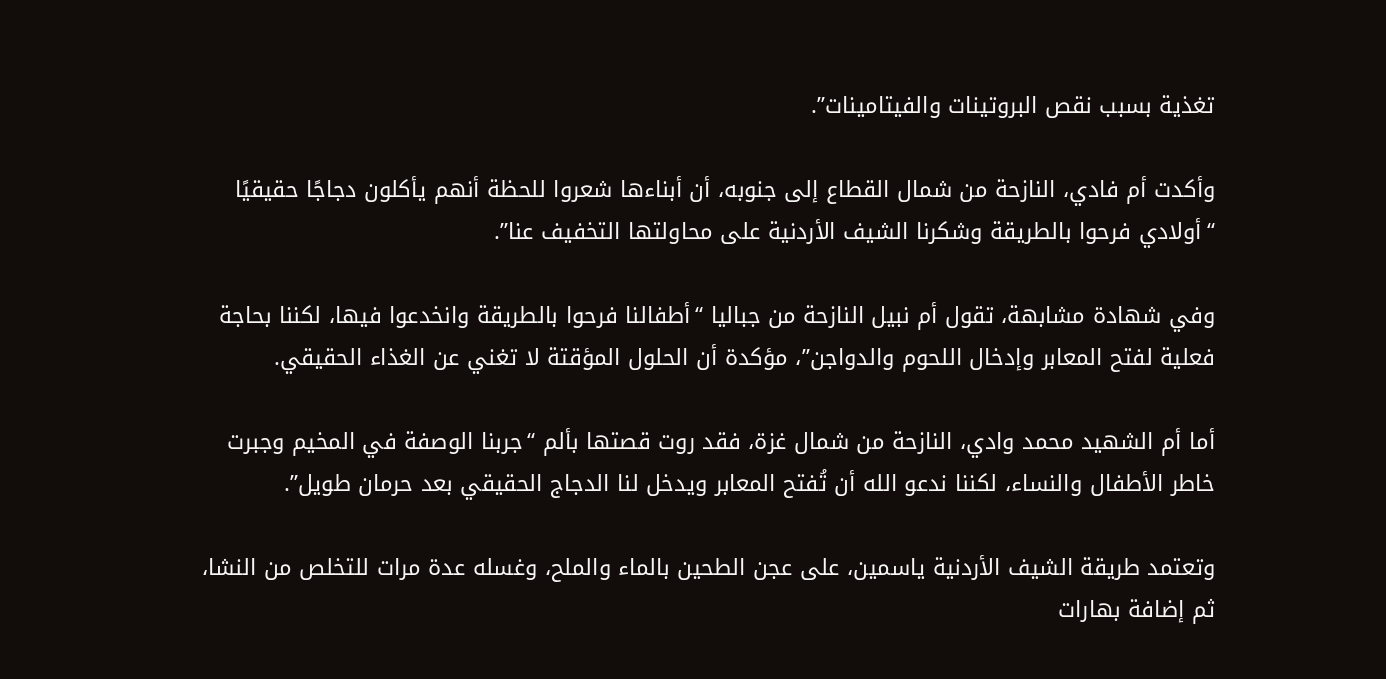تغذية بسبب نقص البروتينات والفيتامينات”.

وأكدت أم فادي، النازحة من شمال القطاع إلى جنوبه، أن أبناءها شعروا للحظة أنهم يأكلون دجاجًا حقيقيًا “أولادي فرحوا بالطريقة وشكرنا الشيف الأردنية على محاولتها التخفيف عنا”.

وفي شهادة مشابهة، تقول أم نبيل النازحة من جباليا “أطفالنا فرحوا بالطريقة وانخدعوا فيها، لكننا بحاجة فعلية لفتح المعابر وإدخال اللحوم والدواجن”، مؤكدة أن الحلول المؤقتة لا تغني عن الغذاء الحقيقي.

أما أم الشهيد محمد وادي، النازحة من شمال غزة، فقد روت قصتها بألم “جربنا الوصفة في المخيم وجبرت خاطر الأطفال والنساء، لكننا ندعو الله أن تُفتح المعابر ويدخل لنا الدجاج الحقيقي بعد حرمان طويل”.

وتعتمد طريقة الشيف الأردنية ياسمين، على عجن الطحين بالماء والملح، وغسله عدة مرات للتخلص من النشا، ثم إضافة بهارات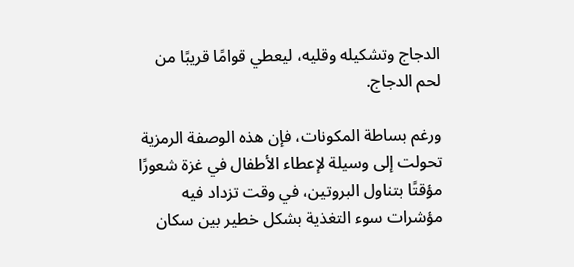الدجاج وتشكيله وقليه، ليعطي قوامًا قريبًا من لحم الدجاج.

ورغم بساطة المكونات، فإن هذه الوصفة الرمزية تحولت إلى وسيلة لإعطاء الأطفال في غزة شعورًا مؤقتًا بتناول البروتين، في وقت تزداد فيه مؤشرات سوء التغذية بشكل خطير بين سكان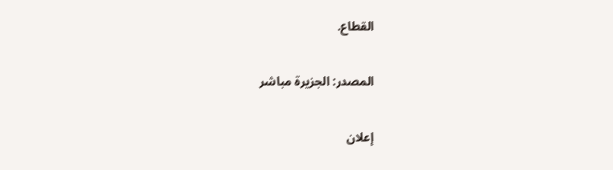القطاع.

المصدر: الجزيرة مباشر

إعلان